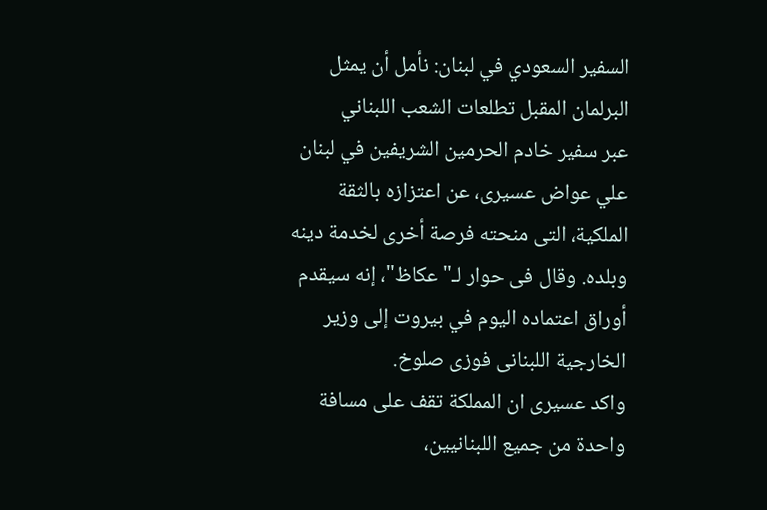السفير السعودي في لبنان: نأمل أن يمثل البرلمان المقبل تطلعات الشعب اللبناني
عبر سفير خادم الحرمين الشريفين في لبنان علي عواض عسيرى، عن اعتزازه بالثقة الملكية، التى منحته فرصة أخرى لخدمة دينه وبلده. وقال فى حوار لـ"عكاظ"، إنه سيقدم أوراق اعتماده اليوم في بيروت إلى وزير الخارجية اللبنانى فوزى صلوخ.
واكد عسيرى ان المملكة تقف على مسافة واحدة من جميع اللبنانيين،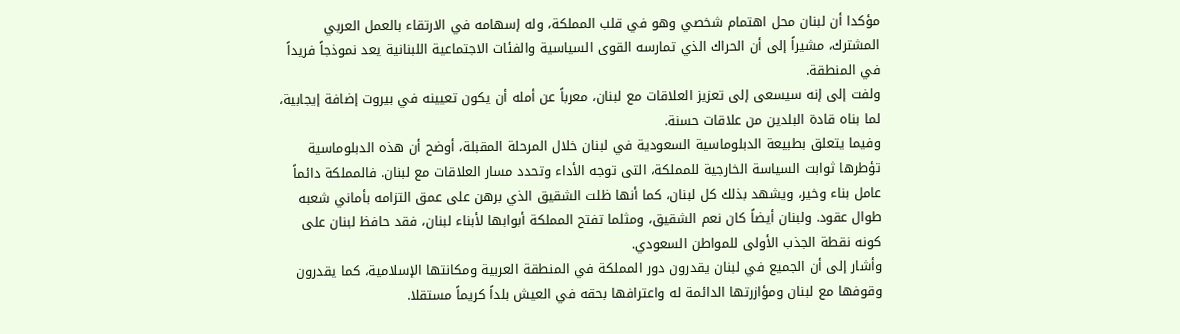مؤكدا أن لبنان محل اهتمام شخصي وهو في قلب المملكة، وله إسهامه في الارتقاء بالعمل العربي المشترك، مشيراً إلى أن الحراك الذي تمارسه القوى السياسية والفئات الاجتماعية اللبنانية يعد نموذجاً فريداً في المنطقة.
ولفت إلى إنه سيسعى إلى تعزيز العلاقات مع لبنان، معرباً عن أمله أن يكون تعيينه في بيروت إضافة إيجابية، لما بناه قادة البلدين من علاقات حسنة.
وفيما يتعلق بطبيعة الدبلوماسية السعودية في لبنان خلال المرحلة المقبلة، أوضح أن هذه الدبلوماسية تؤطرها ثوابت السياسة الخارجية للمملكة، التى توجه الأداء وتحدد مسار العلاقات مع لبنان. فالمملكة دائماً عامل بناء وخير، ويشهد بذلك كل لبنان، كما أنها ظلت الشقيق الذي برهن على عمق التزامه بأماني شعبه طوال عقود. ولبنان أيضاً كان نعم الشقيق، ومثلما تفتح المملكة أبوابها لأبناء لبنان، فقد حافظ لبنان على كونه نقطة الجذب الأولى للمواطن السعودي.
وأشار إلى أن الجميع في لبنان يقدرون دور المملكة في المنطقة العربية ومكانتها الإسلامية، كما يقدرون وقوفها مع لبنان ومؤازرتها الدائمة له واعترافها بحقه في العيش بلداً كريماً مستقلا.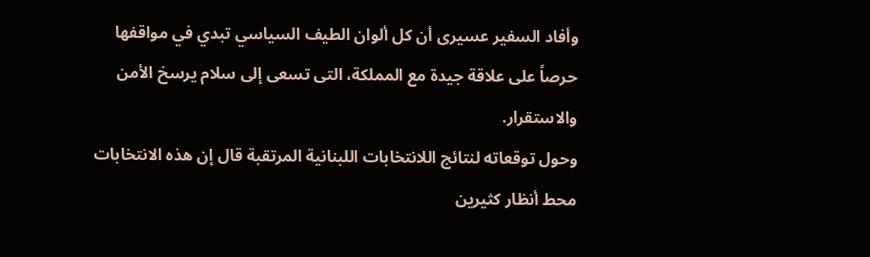وأفاد السفير عسيرى أن كل ألوان الطيف السياسي تبدي في مواقفها حرصاً على علاقة جيدة مع المملكة، التى تسعى إلى سلام يرسخ الأمن والاستقرار.
وحول توقعاته لنتائج اللانتخابات اللبنانية المرتقبة قال إن هذه الانتخابات محط أنظار كثيرين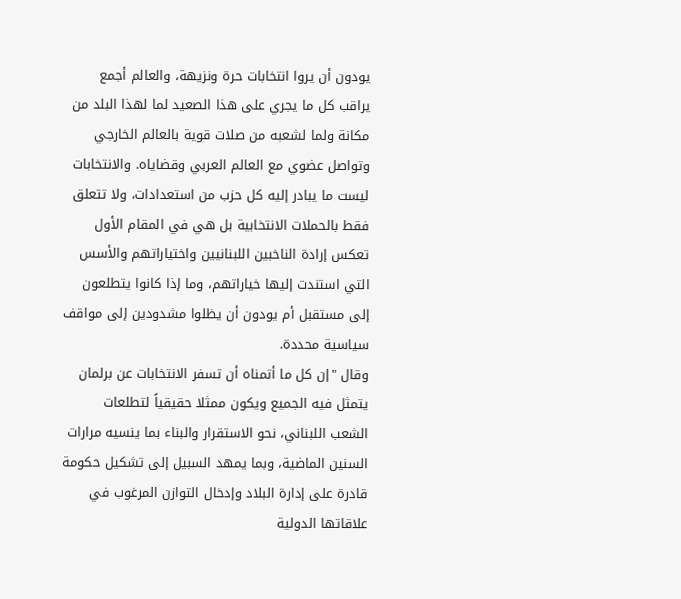يودون أن يروا انتخابات حرة ونزيهة، والعالم أجمع يراقب كل ما يجري على هذا الصعيد لما لهذا البلد من مكانة ولما لشعبه من صلات قوية بالعالم الخارجي وتواصل عضوي مع العالم العربي وقضاياه. والانتخابات ليست ما يبادر إليه كل حزب من استعدادات، ولا تتعلق فقط بالحملات الانتخابية بل هي في المقام الأول تعكس إرادة الناخبين اللبنانيين واختياراتهم والأسس التي استندت إليها خياراتهم، وما إذا كانوا يتطلعون إلى مستقبل أم يودون أن يظلوا مشدودين إلى مواقف سياسية محددة.
وقال "إن كل ما أتمناه أن تسفر الانتخابات عن برلمان يتمثل فيه الجميع ويكون ممثلا حقيقياً لتطلعات الشعب اللبناني، نحو الاستقرار والبناء بما ينسيه مرارات السنين الماضية، وبما يمهد السبيل إلى تشكيل حكومة قادرة على إدارة البلاد وإدخال التوازن المرغوب في علاقاتها الدولية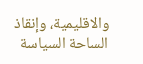والاقليمية، وإنقاذ الساحة السياسة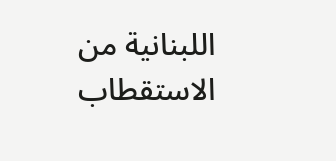اللبنانية من الاستقطاب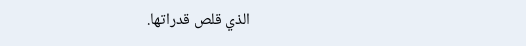الذي قلص قدراتها.